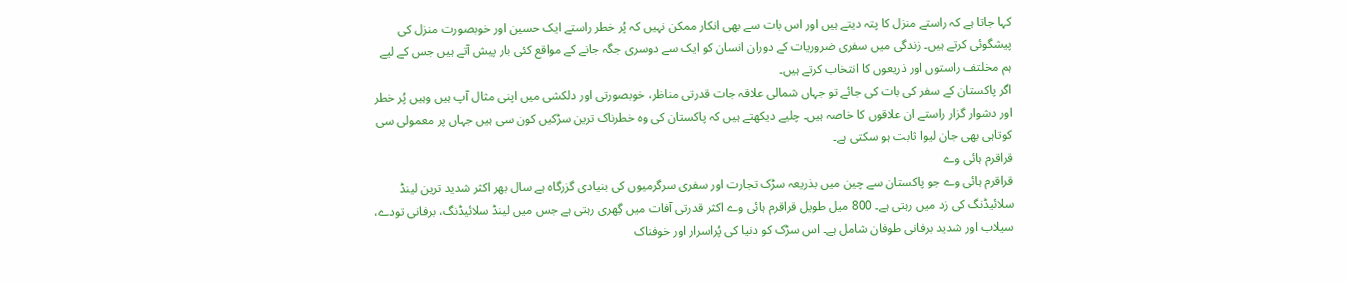کہا جاتا ہے کہ راستے منزل کا پتہ دیتے ہیں اور اس بات سے بھی انکار ممکن نہیں کہ پُر خطر راستے ایک حسین اور خوبصورت منزل کی پیشگوئی کرتے ہیں۔ زندگی میں سفری ضروریات کے دوران انسان کو ایک سے دوسری جگہ جانے کے مواقع کئی بار پیش آتے ہیں جس کے لیے ہم مخلتف راستوں اور ذریعوں کا انتخاب کرتے ہیں۔
اگر پاکستان کے سفر کی بات کی جائے تو جہاں شمالی علاقہ جات قدرتی مناظر، خوبصورتی اور دلکشی میں اپنی مثال آپ ہیں وہیں پُر خطر اور دشوار گزار راستے ان علاقوں کا خاصہ ہیں۔ چلیے دیکھتے ہیں کہ پاکستان کی وہ خطرناک ترین سڑکیں کون سی ہیں جہاں پر معمولی سی کوتاہی بھی جان لیوا ثابت ہو سکتی ہے۔
قراقرم ہائی وے
قراقرم ہائی وے جو پاکستان سے چین میں بذریعہ سڑک تجارت اور سفری سرگرمیوں کی بنیادی گزرگاہ ہے سال بھر اکثر شدید ترین لینڈ سلائیڈنگ کی زد میں رہتی ہے۔ 800 میل طویل قراقرم ہائی وے اکثر قدرتی آفات میں گِھری رہتی ہے جس میں لینڈ سلائیڈنگ، برفانی تودے، سیلاب اور شدید برفانی طوفان شامل ہے۔ اس سڑک کو دنیا کی پُراسرار اور خوفناک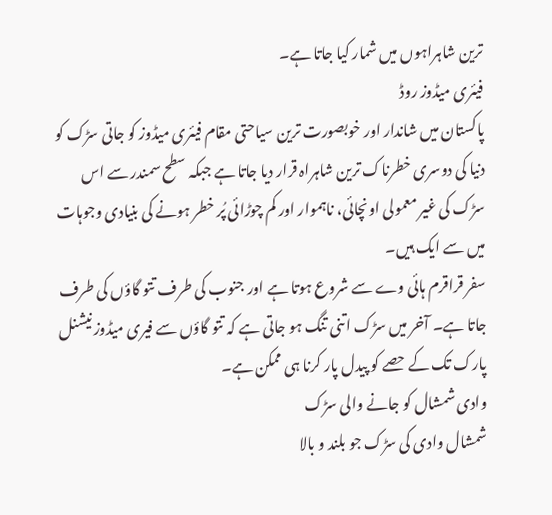ترین شاہراہوں میں شمار کیا جاتا ہے۔
فیئری میڈوز روڈ
پاکستان میں شاندار اور خوبصورت ترین سیاحتی مقام فیئری میڈوز کو جاتی سڑک کو دنیا کی دوسری خطرناک ترین شاہراہ قرار دیا جاتا ہے جبکہ سطح سمندر سے اس سڑک کی غیر معمولی اونچائی، ناہموار اور کم چوڑائی پُر خطر ہونے کی بنیادی وجوہات میں سے ایک ہیں۔
سفر قراقرم ہائی وے سے شروع ہوتا ہے اور جنوب کی طرف تتو گاؤں کی طرف جاتا ہے۔ آخر میں سڑک اتنی تنگ ہو جاتی ہے کہ تتو گاؤں سے فیری میڈوز نیشنل پارک تک کے حصے کو پیدل پار کرنا ہی ممکن ہے۔
وادی شمشال کو جانے والی سڑک
شمشال وادی کی سڑک جو بلند و بالا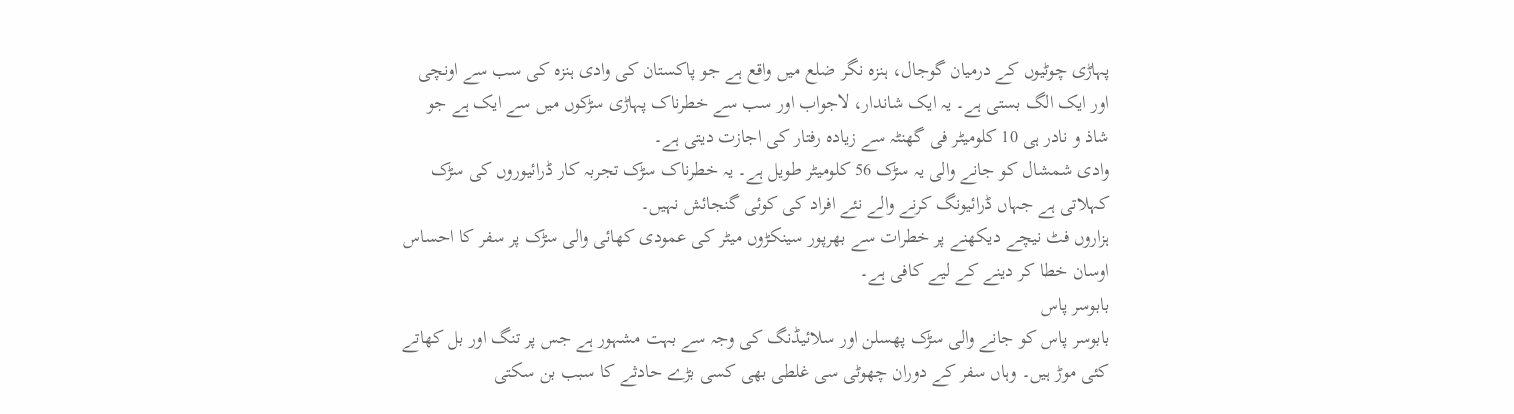پہاڑی چوٹیوں کے درمیان گوجال، ہنزہ نگر ضلع میں واقع ہے جو پاکستان کی وادی ہنزہ کی سب سے اونچی اور ایک الگ بستی ہے۔ یہ ایک شاندار، لاجواب اور سب سے خطرناک پہاڑی سڑکوں میں سے ایک ہے جو شاذ و نادر ہی 10 کلومیٹر فی گھنٹہ سے زیادہ رفتار کی اجازت دیتی ہے۔
وادی شمشال کو جانے والی یہ سڑک 56 کلومیٹر طویل ہے۔ یہ خطرناک سڑک تجربہ کار ڈرائیوروں کی سڑک کہلاتی ہے جہاں ڈرائیونگ کرنے والے نئے افراد کی کوئی گنجائش نہیں۔
ہزاروں فٹ نیچے دیکھنے پر خطرات سے بھرپور سینکڑوں میٹر کی عمودی کھائی والی سڑک پر سفر کا احساس اوسان خطا کر دینے کے لیے کافی ہے۔
بابوسر پاس
بابوسر پاس کو جانے والی سڑک پھسلن اور سلائیڈنگ کی وجہ سے بہت مشہور ہے جس پر تنگ اور بل کھاتے کئی موڑ ہیں۔ وہاں سفر کے دوران چھوٹی سی غلطی بھی کسی بڑے حادثے کا سبب بن سکتی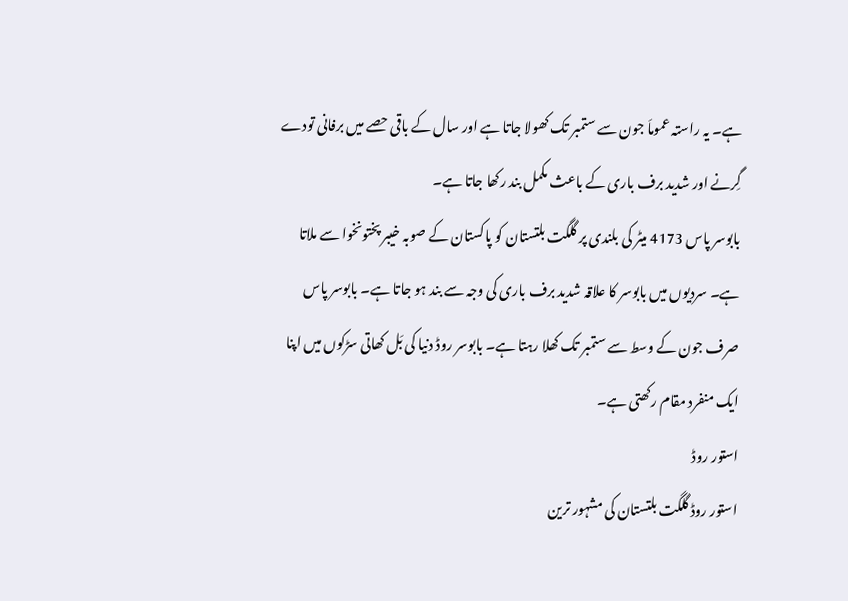ہے۔ یہ راستہ عموماَ جون سے ستمبر تک کھولا جاتا ہے اور سال کے باقی حصے میں برفانی تودے گِرنے اور شدید برف باری کے باعث مکمل بند رکھا جاتا ہے۔
بابوسر پاس 4173 میٹر کی بلندی پر گلگت بلتستان کو پاکستان کے صوبہ خیبر پختونخوا سے ملاتا ہے۔ سردیوں میں بابوسر کا علاقہ شدید برف باری کی وجہ سے بند ہو جاتا ہے۔ بابوسر پاس صرف جون کے وسط سے ستمبر تک کھلا رہتا ہے۔ بابوسر روڈ دنیا کی بَل کھاتی سڑکوں میں اپنا ایک منفرد مقام رکھتی ہے۔
استور روڈ
استور روڈ گلگت بلتستان کی مشہور ترین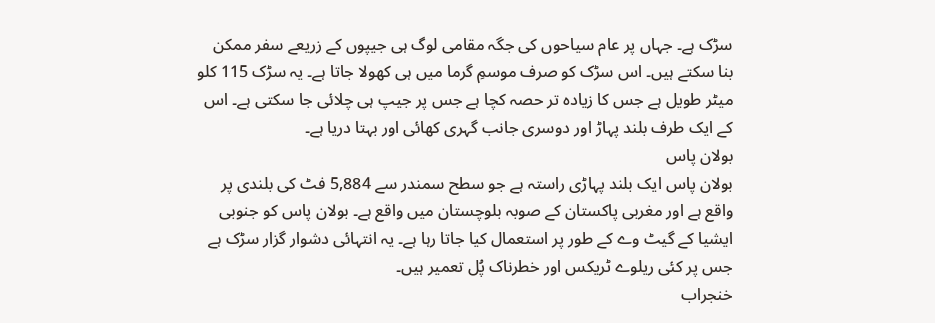سڑک ہے۔ جہاں پر عام سیاحوں کی جگہ مقامی لوگ ہی جیپوں کے زریعے سفر ممکن بنا سکتے ہیں۔ اس سڑک کو صرف موسمِ گرما میں ہی کھولا جاتا ہے۔ یہ سڑک 115 کلو میٹر طویل ہے جس کا زیادہ تر حصہ کچا ہے جس پر جیپ ہی چلائی جا سکتی ہے۔ اس کے ایک طرف بلند پہاڑ اور دوسری جانب گہری کھائی اور بہتا دریا ہے۔
بولان پاس
بولان پاس ایک بلند پہاڑی راستہ ہے جو سطح سمندر سے 5,884 فٹ کی بلندی پر واقع ہے اور مغربی پاکستان کے صوبہ بلوچستان میں واقع ہے۔ بولان پاس کو جنوبی ایشیا کے گیٹ وے کے طور پر استعمال کیا جاتا رہا ہے۔ یہ انتہائی دشوار گزار سڑک ہے جس پر کئی ریلوے ٹریکس اور خطرناک پُل تعمیر ہیں۔
خنجراب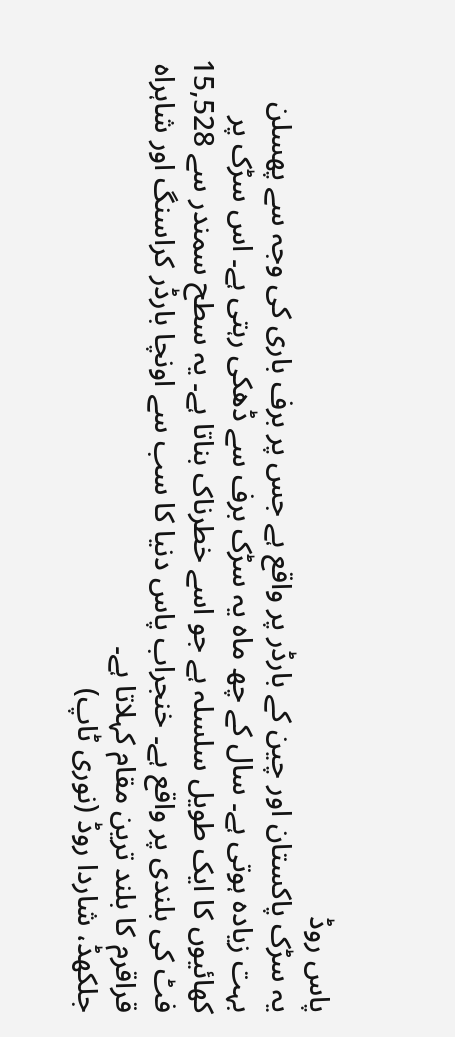پاس روڈ
یہ سڑک پاکستان اور چین کے بارڈر پر واقع ہے جس پر برف باری کی وجہ سے پھسلن بہت زیادہ ہوتی ہے۔ سال کے چھ ماہ یہ سڑک برف سے ڈھکی رہتی ہے۔ اس سڑک پر کھائیوں کا ایک طویل سلسلہ ہے جو اسے خطرناک بناتا ہے۔ یہ سطح سمندر سے 15,528 فٹ کی بلندی پر واقع ہے۔ خنجراب پاس دنیا کا سب سے اونچا بارڈر کراسنگ اور شاہراہ قراقرم کا بلند ترین مقام کہلاتا ہے۔
جلکھڈ، شاردا روڈ (نوری ٹاپ)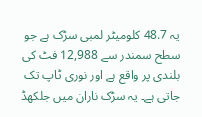یہ 48.7 کلومیٹر لمبی سڑک ہے جو سطح سمندر سے 12,988 فٹ کی بلندی پر واقع ہے اور نوری ٹاپ تک جاتی ہے۔ یہ سڑک ناران میں جلکھڈ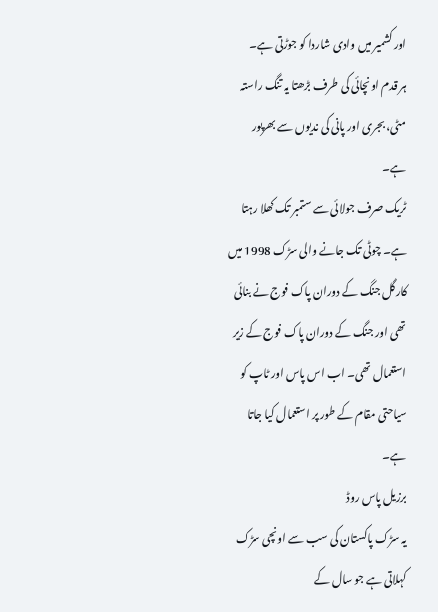اور کشمیر میں وادی شاردا کو جوڑتی ہے۔
ہر قدم اونچائی کی طرف بڑھتا یہ تنگ راستہ مٹی، بجری اور پانی کی ندیوں سے بھرپور ہے۔
ٹریک صرف جولائی سے ستمبر تک کھلا رہتا ہے۔ چوٹی تک جانے والی سڑک 1998 میں کارگل جنگ کے دوران پاک فوج نے بنائی تھی اور جنگ کے دوران پاک فوج کے زیر استعمال تھی۔ اب اس پاس اور ٹاپ کو سیاحتی مقام کے طور پر استعمال کیا جاتا ہے۔
برزیل پاس روڈ
یہ سڑک پاکستان کی سب سے اونچی سڑک کہلاتی ہے جو سال کے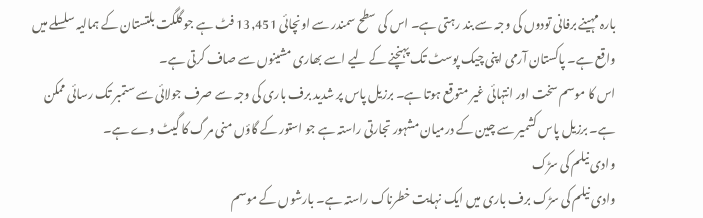بارہ مہینے برفانی تودوں کی وجہ سے بند رہتی ہے۔ اس کی سطح سمندر سے اونچائی 13,451 فٹ ہے جو گلگت بلتستان کے ہمالیہ سلسلے میں واقع ہے۔ پاکستان آرمی اپنی چیک پوسٹ تک پہنچنے کے لیے اسے بھاری مشینوں سے صاف کرتی ہے۔
اس کا موسم سخت اور انتہائی غیر متوقع ہوتا ہے۔ برزیل پاس پر شدید برف باری کی وجہ سے صرف جولائی سے ستمبر تک رسائی ممکن ہے۔ برزیل پاس کشمیر سے چین کے درمیان مشہور تجارتی راستہ ہے جو استور کے گاؤں منی مرگ کا گیٹ وے ہے۔
وادی نیلم کی سڑک
وادی نیلم کی سڑک برف باری میں ایک نہایت خطرناک راستہ ہے۔ بارشوں کے موسم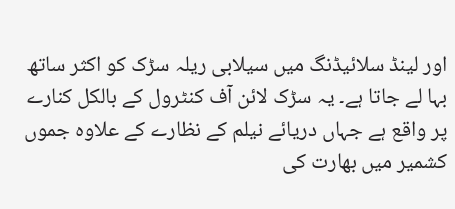اور لینڈ سلائیڈنگ میں سیلابی ریلہ سڑک کو اکثر ساتھ بہا لے جاتا ہے۔ یہ سڑک لائن آف کنٹرول کے بالکل کنارے پر واقع ہے جہاں دریائے نیلم کے نظارے کے علاوہ جموں کشمیر میں بھارت کی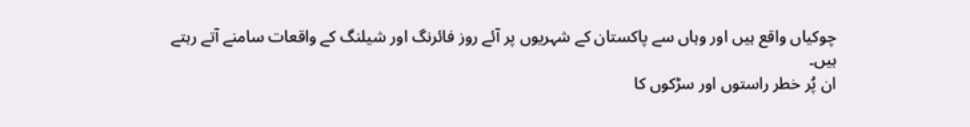چوکیاں واقع ہیں اور وہاں سے پاکستان کے شہریوں پر آئے روز فائرنگ اور شیلنگ کے واقعات سامنے آتے رہتے ہیں۔
ان پُر خطر راستوں اور سڑکوں کا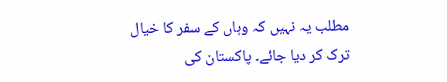مطلب یہ نہیں کہ وہاں کے سفر کا خیال ترک کر دیا جائے۔ پاکستان کی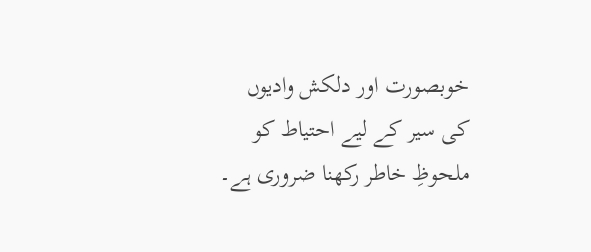خوبصورت اور دلکش وادیوں کی سیر کے لیے احتیاط کو ملحوظِ خاطر رکھنا ضروری ہے۔